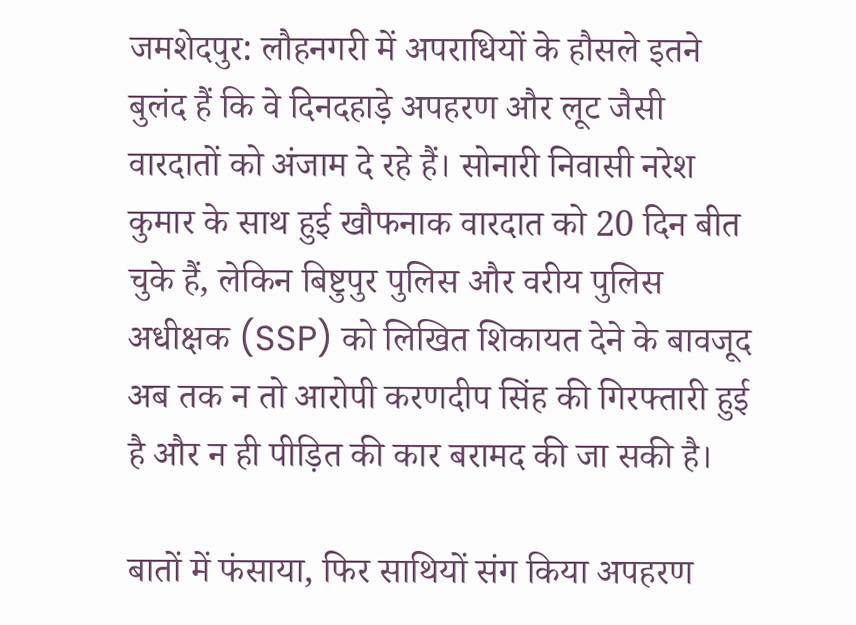जमशेदपुर: लौहनगरी में अपराधियों के हौसले इतने बुलंद हैं कि वे दिनदहाड़े अपहरण और लूट जैसी वारदातों को अंजाम दे रहे हैं। सोनारी निवासी नरेश कुमार के साथ हुई खौफनाक वारदात को 20 दिन बीत चुके हैं, लेकिन बिष्टुपुर पुलिस और वरीय पुलिस अधीक्षक (SSP) को लिखित शिकायत देने के बावजूद अब तक न तो आरोपी करणदीप सिंह की गिरफ्तारी हुई है और न ही पीड़ित की कार बरामद की जा सकी है।

बातों में फंसाया, फिर साथियों संग किया अपहरण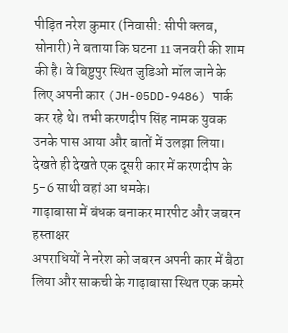पीड़ित नरेश कुमार (निवासी: सीपी क्लब, सोनारी) ने बताया कि घटना 11 जनवरी की शाम की है। वे बिष्टुपुर स्थित जुडिओ मॉल जाने के लिए अपनी कार (JH-05DD-9486) पार्क कर रहे थे। तभी करणदीप सिंह नामक युवक उनके पास आया और बातों में उलझा लिया। देखते ही देखते एक दूसरी कार में करणदीप के 5-6 साथी वहां आ धमके।
गाढ़ाबासा में बंधक बनाकर मारपीट और जबरन हस्ताक्षर
अपराधियों ने नरेश को जबरन अपनी कार में बैठा लिया और साकची के गाढ़ाबासा स्थित एक कमरे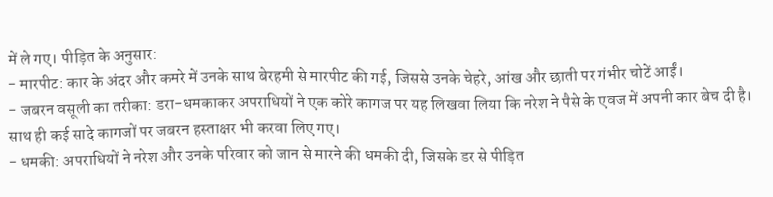में ले गए। पीड़ित के अनुसार:
- मारपीट: कार के अंदर और कमरे में उनके साथ बेरहमी से मारपीट की गई, जिससे उनके चेहरे, आंख और छाती पर गंभीर चोटें आईं।
- जबरन वसूली का तरीका: डरा-धमकाकर अपराधियों ने एक कोरे कागज पर यह लिखवा लिया कि नरेश ने पैसे के एवज में अपनी कार बेच दी है। साथ ही कई सादे कागजों पर जबरन हस्ताक्षर भी करवा लिए गए।
- धमकी: अपराधियों ने नरेश और उनके परिवार को जान से मारने की धमकी दी, जिसके डर से पीड़ित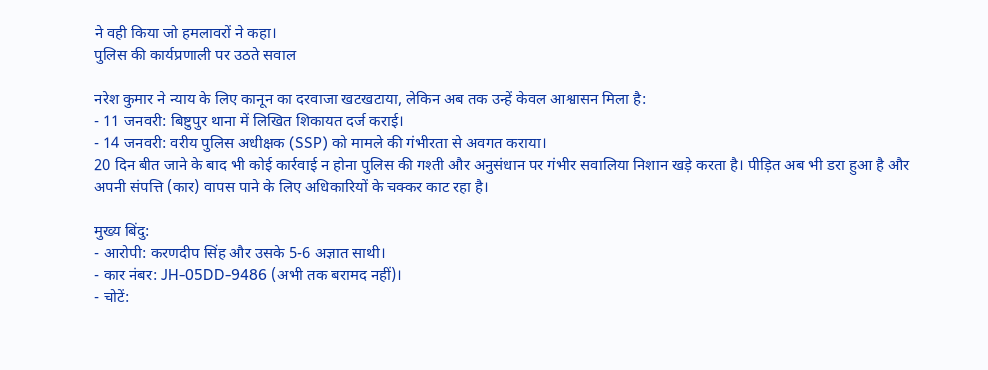ने वही किया जो हमलावरों ने कहा।
पुलिस की कार्यप्रणाली पर उठते सवाल

नरेश कुमार ने न्याय के लिए कानून का दरवाजा खटखटाया, लेकिन अब तक उन्हें केवल आश्वासन मिला है:
- 11 जनवरी: बिष्टुपुर थाना में लिखित शिकायत दर्ज कराई।
- 14 जनवरी: वरीय पुलिस अधीक्षक (SSP) को मामले की गंभीरता से अवगत कराया।
20 दिन बीत जाने के बाद भी कोई कार्रवाई न होना पुलिस की गश्ती और अनुसंधान पर गंभीर सवालिया निशान खड़े करता है। पीड़ित अब भी डरा हुआ है और अपनी संपत्ति (कार) वापस पाने के लिए अधिकारियों के चक्कर काट रहा है।

मुख्य बिंदु:
- आरोपी: करणदीप सिंह और उसके 5-6 अज्ञात साथी।
- कार नंबर: JH-05DD-9486 (अभी तक बरामद नहीं)।
- चोटें: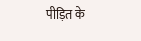पीड़ित के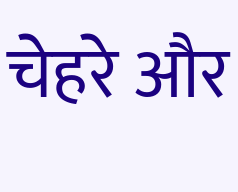चेहरे और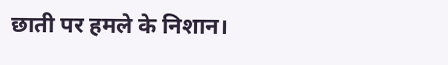छाती पर हमले के निशान।